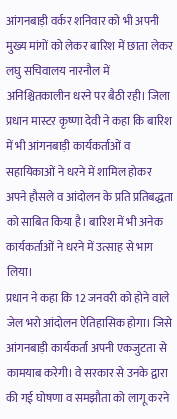आंगनबाड़ी वर्कर शनिवार को भी अपनी मुख्य मांगों को लेकर बारिश में छाता लेकर लघु सचिवालय नारनौल में अनिश्चितकालीन धरने पर बैठी रही। जिला प्रधान मास्टर कृष्णा देवी ने कहा कि बारिश में भी आंगनबाड़ी कार्यकर्ताओं व सहायिकाओं ने धरने में शामिल होकर अपने हौसले व आंदोलन के प्रति प्रतिबद्धता को साबित किया है। बारिश में भी अनेक कार्यकर्ताओं ने धरने में उत्साह से भाग लिया।
प्रधान ने कहा कि 12 जनवरी को होने वाले जेल भरो आंदोलन ऐतिहासिक होगा। जिसे आंगनबाड़ी कार्यकर्ता अपनी एकजुटता से कामयाब करेगी। वे सरकार से उनके द्वारा की गई घोषणा व समझौता को लागू करने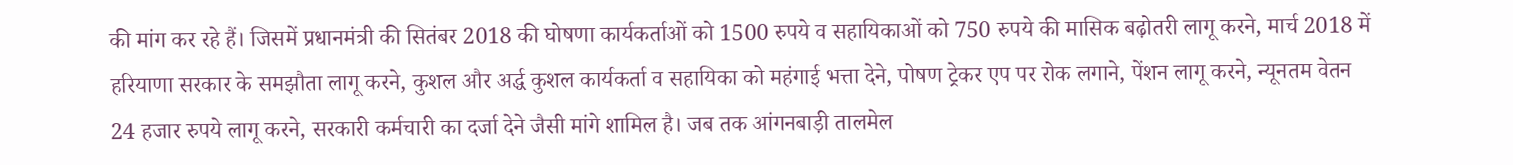की मांग कर रहे हैं। जिसमें प्रधानमंत्री की सितंबर 2018 की घोषणा कार्यकर्ताओं को 1500 रुपये व सहायिकाओं को 750 रुपये की मासिक बढ़ोतरी लागू करने, मार्च 2018 में हरियाणा सरकार के समझौता लागू करने, कुशल और अर्द्ध कुशल कार्यकर्ता व सहायिका को महंगाई भत्ता देने, पोषण ट्रेकर एप पर रोक लगाने, पेंशन लागू करने, न्यूनतम वेतन 24 हजार रुपये लागू करने, सरकारी कर्मचारी का दर्जा देने जैसी मांगे शामिल है। जब तक आंगनबाड़ी तालमेल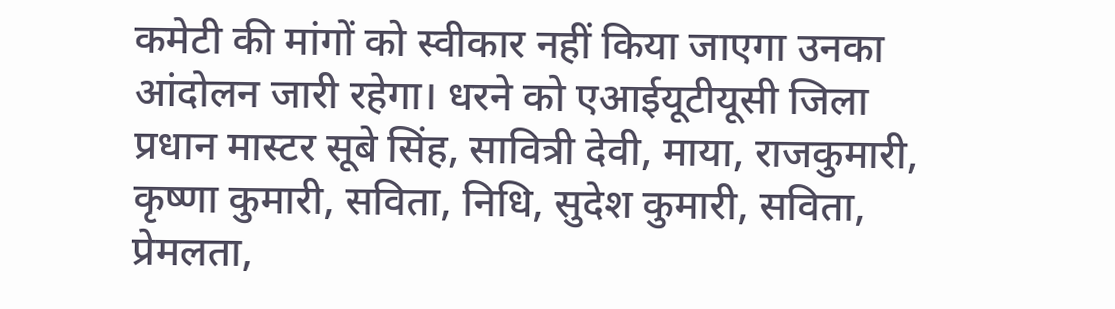कमेटी की मांगों को स्वीकार नहीं किया जाएगा उनका आंदोलन जारी रहेगा। धरने को एआईयूटीयूसी जिला प्रधान मास्टर सूबे सिंह, सावित्री देवी, माया, राजकुमारी, कृष्णा कुमारी, सविता, निधि, सुदेश कुमारी, सविता, प्रेमलता,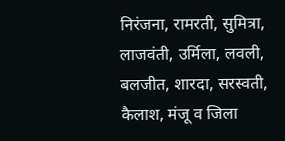निरंजना, रामरती, सुमित्रा, लाजवंती, उर्मिला, लवली, बलजीत, शारदा, सरस्वती, कैलाश, मंजू व जिला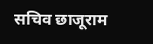सचिव छाजूराम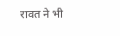रावत ने भी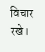विचार रखे।